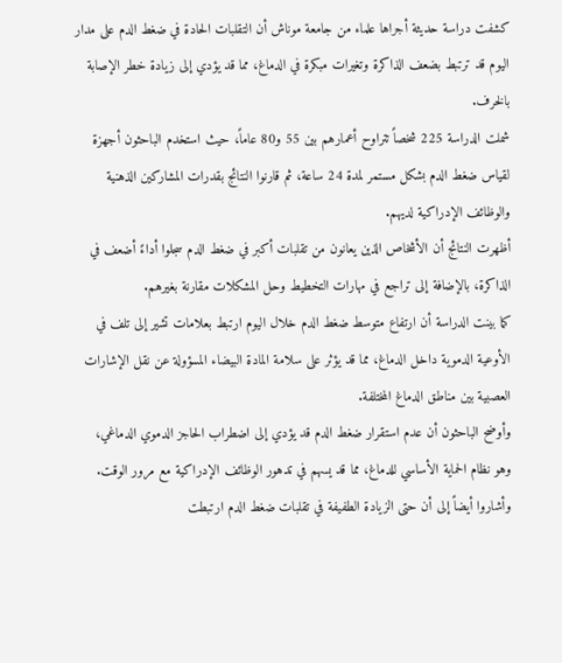كشفت دراسة حديثة أجراها علماء من جامعة موناش أن التقلبات الحادة في ضغط الدم على مدار اليوم قد ترتبط بضعف الذاكرة وتغيرات مبكرة في الدماغ، مما قد يؤدي إلى زيادة خطر الإصابة بالخرف.
شملت الدراسة 225 شخصاً تتراوح أعمارهم بين 55 و80 عاماً، حيث استخدم الباحثون أجهزة لقياس ضغط الدم بشكل مستمر لمدة 24 ساعة، ثم قارنوا النتائج بقدرات المشاركين الذهنية والوظائف الإدراكية لديهم.
أظهرت النتائج أن الأشخاص الذين يعانون من تقلبات أكبر في ضغط الدم سجلوا أداءً أضعف في الذاكرة، بالإضافة إلى تراجع في مهارات التخطيط وحل المشكلات مقارنة بغيرهم.
كما بينت الدراسة أن ارتفاع متوسط ضغط الدم خلال اليوم ارتبط بعلامات تشير إلى تلف في الأوعية الدموية داخل الدماغ، مما قد يؤثر على سلامة المادة البيضاء المسؤولة عن نقل الإشارات العصبية بين مناطق الدماغ المختلفة.
وأوضح الباحثون أن عدم استقرار ضغط الدم قد يؤدي إلى اضطراب الحاجز الدموي الدماغي، وهو نظام الحماية الأساسي للدماغ، مما قد يسهم في تدهور الوظائف الإدراكية مع مرور الوقت.
وأشاروا أيضاً إلى أن حتى الزيادة الطفيفة في تقلبات ضغط الدم ارتبطت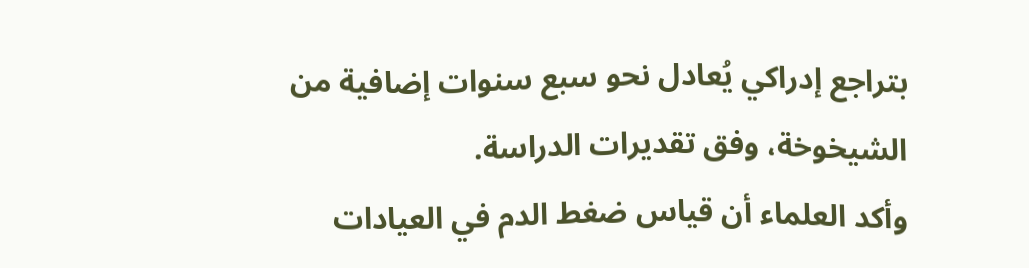بتراجع إدراكي يُعادل نحو سبع سنوات إضافية من الشيخوخة، وفق تقديرات الدراسة.
وأكد العلماء أن قياس ضغط الدم في العيادات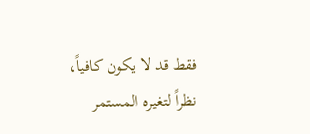فقط قد لا يكون كافياً، نظراً لتغيره المستمر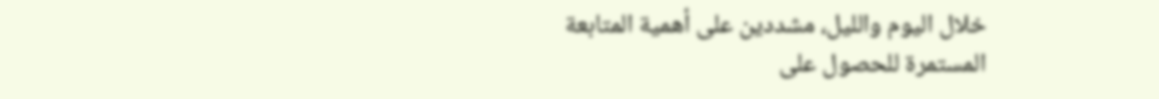خلال اليوم والليل، مشددين على أهمية المتابعة المستمرة للحصول على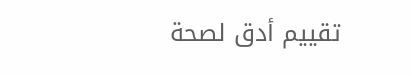تقييم أدق لصحة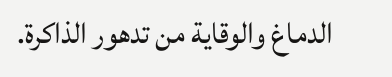الدماغ والوقاية من تدهور الذاكرة.